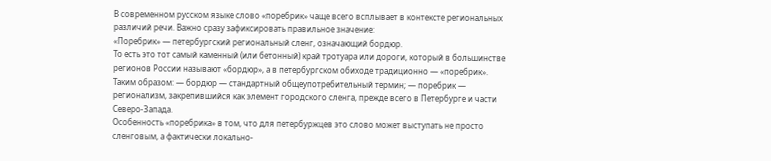В современном русском языке слово «поребрик» чаще всего всплывает в контексте региональных различий речи. Важно сразу зафиксировать правильное значение:
«Поребрик» — петербургский региональный сленг, означающий бордюр.
То есть это тот самый каменный (или бетонный) край тротуара или дороги, который в большинстве регионов России называют «бордюр», а в петербургском обиходе традиционно — «поребрик».
Таким образом: — бордюр — стандартный общеупотребительный термин; — поребрик — регионализм, закрепившийся как элемент городского сленга, прежде всего в Петербурге и части Северо-Запада.
Особенность «поребрика» в том, что для петербуржцев это слово может выступать не просто сленговым, а фактически локально-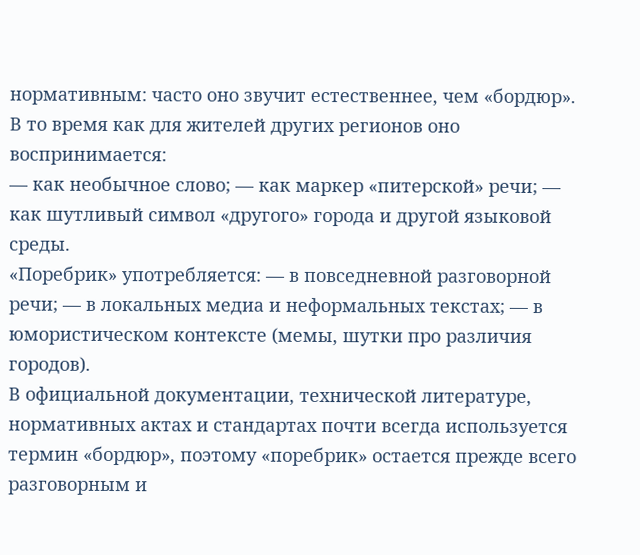нормативным: часто оно звучит естественнее, чем «бордюр». В то время как для жителей других регионов оно воспринимается:
— как необычное слово; — как маркер «питерской» речи; — как шутливый символ «другого» города и другой языковой среды.
«Поребрик» употребляется: — в повседневной разговорной речи; — в локальных медиа и неформальных текстах; — в юмористическом контексте (мемы, шутки про различия городов).
В официальной документации, технической литературе, нормативных актах и стандартах почти всегда используется термин «бордюр», поэтому «поребрик» остается прежде всего разговорным и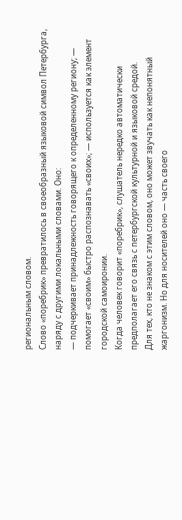региональным словом.
Слово «поребрик» превратилось в своеобразный языковой символ Петербурга, наряду с другими локальными словами. Оно:
— подчеркивает принадлежность говорящего к определенному региону; — помогает «своим» быстро распознавать «своих»; — используется как элемент городской самоиронии.
Когда человек говорит «поребрик», слушатель нередко автоматически предполагает его связь с петербургской культурной и языковой средой.
Для тех, кто не знаком с этим словом, оно может звучать как непонятный жаргонизм. Но для носителей оно — часть своего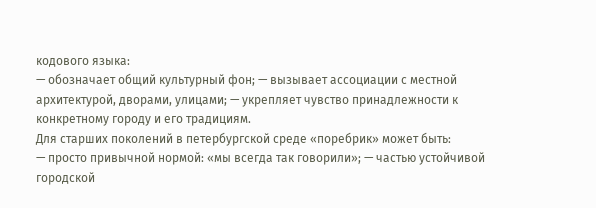кодового языка:
— обозначает общий культурный фон; — вызывает ассоциации с местной архитектурой, дворами, улицами; — укрепляет чувство принадлежности к конкретному городу и его традициям.
Для старших поколений в петербургской среде «поребрик» может быть:
— просто привычной нормой: «мы всегда так говорили»; — частью устойчивой городской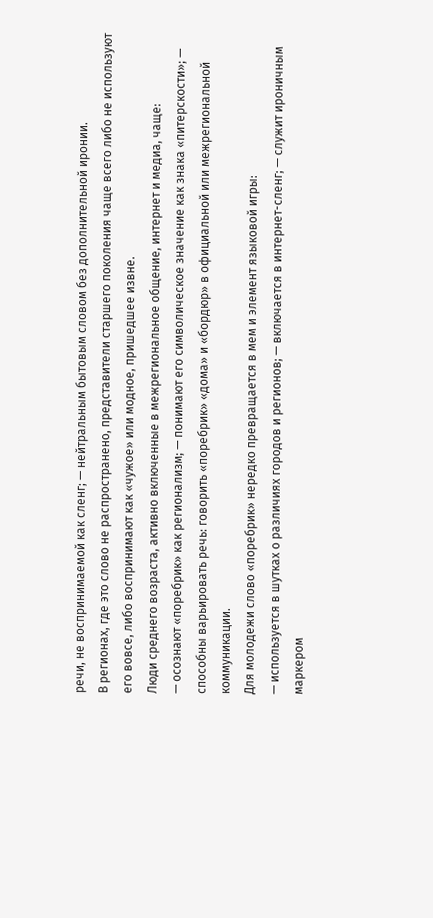речи, не воспринимаемой как сленг; — нейтральным бытовым словом без дополнительной иронии.
В регионах, где это слово не распространено, представители старшего поколения чаще всего либо не используют его вовсе, либо воспринимают как «чужое» или модное, пришедшее извне.
Люди среднего возраста, активно включенные в межрегиональное общение, интернет и медиа, чаще:
— осознают «поребрик» как регионализм; — понимают его символическое значение как знака «питерскости»; — способны варьировать речь: говорить «поребрик» «дома» и «бордюр» в официальной или межрегиональной коммуникации.
Для молодежи слово «поребрик» нередко превращается в мем и элемент языковой игры:
— используется в шутках о различиях городов и регионов; — включается в интернет-сленг; — служит ироничным маркером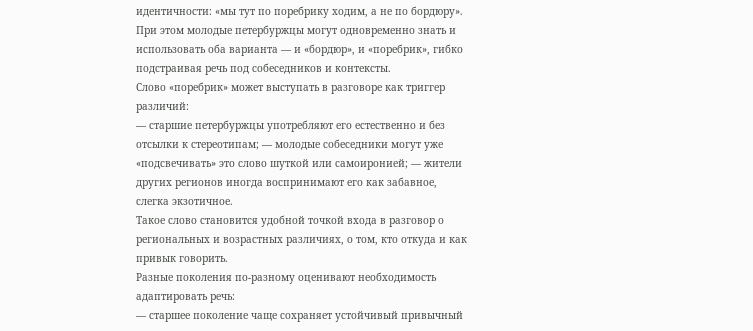идентичности: «мы тут по поребрику ходим, а не по бордюру».
При этом молодые петербуржцы могут одновременно знать и использовать оба варианта — и «бордюр», и «поребрик», гибко подстраивая речь под собеседников и контексты.
Слово «поребрик» может выступать в разговоре как триггер различий:
— старшие петербуржцы употребляют его естественно и без отсылки к стереотипам; — молодые собеседники могут уже «подсвечивать» это слово шуткой или самоиронией; — жители других регионов иногда воспринимают его как забавное, слегка экзотичное.
Такое слово становится удобной точкой входа в разговор о региональных и возрастных различиях, о том, кто откуда и как привык говорить.
Разные поколения по-разному оценивают необходимость адаптировать речь:
— старшее поколение чаще сохраняет устойчивый привычный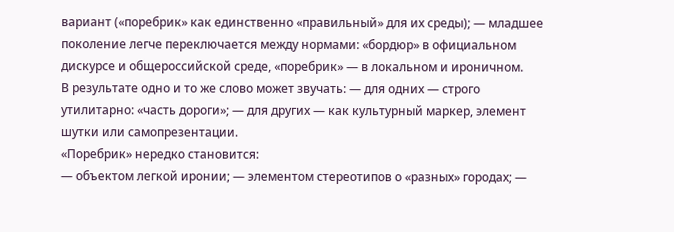вариант («поребрик» как единственно «правильный» для их среды); — младшее поколение легче переключается между нормами: «бордюр» в официальном дискурсе и общероссийской среде, «поребрик» — в локальном и ироничном.
В результате одно и то же слово может звучать: — для одних — строго утилитарно: «часть дороги»; — для других — как культурный маркер, элемент шутки или самопрезентации.
«Поребрик» нередко становится:
— объектом легкой иронии; — элементом стереотипов о «разных» городах; —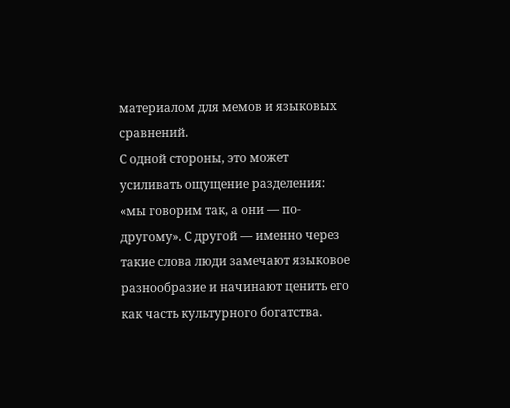материалом для мемов и языковых сравнений.
С одной стороны, это может усиливать ощущение разделения: «мы говорим так, а они — по-другому». С другой — именно через такие слова люди замечают языковое разнообразие и начинают ценить его как часть культурного богатства.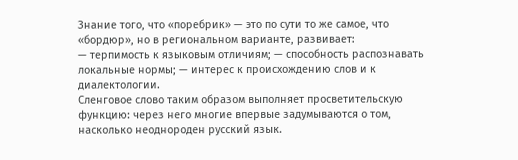Знание того, что «поребрик» — это по сути то же самое, что «бордюр», но в региональном варианте, развивает:
— терпимость к языковым отличиям; — способность распознавать локальные нормы; — интерес к происхождению слов и к диалектологии.
Сленговое слово таким образом выполняет просветительскую функцию: через него многие впервые задумываются о том, насколько неоднороден русский язык.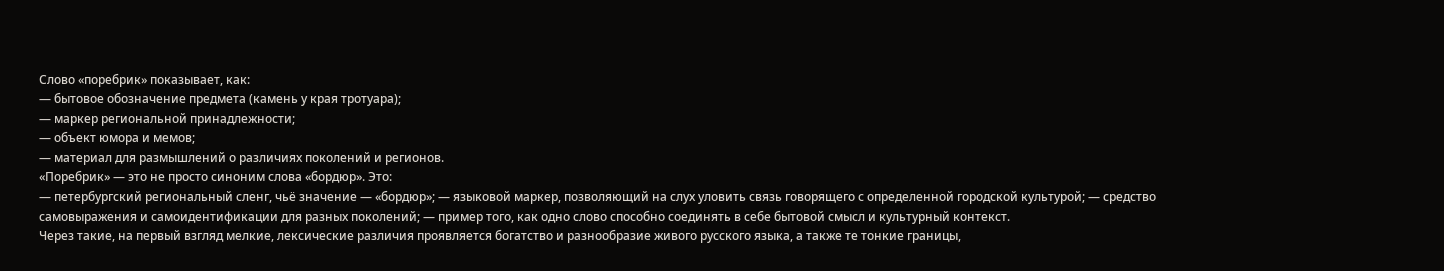Слово «поребрик» показывает, как:
— бытовое обозначение предмета (камень у края тротуара);
— маркер региональной принадлежности;
— объект юмора и мемов;
— материал для размышлений о различиях поколений и регионов.
«Поребрик» — это не просто синоним слова «бордюр». Это:
— петербургский региональный сленг, чьё значение — «бордюр»; — языковой маркер, позволяющий на слух уловить связь говорящего с определенной городской культурой; — средство самовыражения и самоидентификации для разных поколений; — пример того, как одно слово способно соединять в себе бытовой смысл и культурный контекст.
Через такие, на первый взгляд мелкие, лексические различия проявляется богатство и разнообразие живого русского языка, а также те тонкие границы,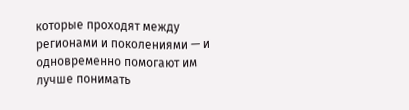которые проходят между регионами и поколениями — и одновременно помогают им лучше понимать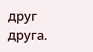друг друга.